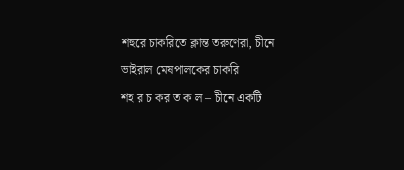শহুরে চাকরিতে ক্লান্ত তরুণেরা, চীনে ভাইরাল মেষপালকের চাকরি
শহ র চ কর ত ক ল – চীনে একটি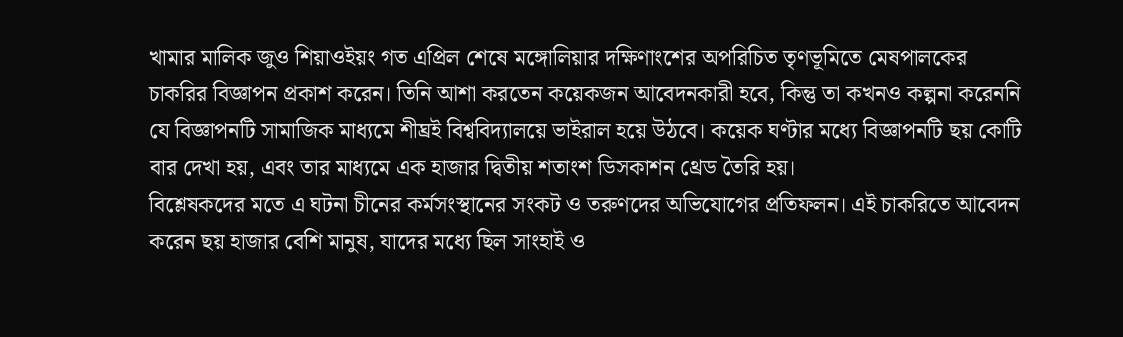খামার মালিক জুও শিয়াওইয়ং গত এপ্রিল শেষে মঙ্গোলিয়ার দক্ষিণাংশের অপরিচিত তৃণভূমিতে মেষপালকের চাকরির বিজ্ঞাপন প্রকাশ করেন। তিনি আশা করতেন কয়েকজন আবেদনকারী হবে, কিন্তু তা কখনও কল্পনা করেননি যে বিজ্ঞাপনটি সামাজিক মাধ্যমে শীঘ্রই বিশ্ববিদ্যালয়ে ভাইরাল হয়ে উঠবে। কয়েক ঘণ্টার মধ্যে বিজ্ঞাপনটি ছয় কোটি বার দেখা হয়, এবং তার মাধ্যমে এক হাজার দ্বিতীয় শতাংশ ডিসকাশন থ্রেড তৈরি হয়।
বিশ্লেষকদের মতে এ ঘটনা চীনের কর্মসংস্থানের সংকট ও তরুণদের অভিযোগের প্রতিফলন। এই চাকরিতে আবেদন করেন ছয় হাজার বেশি মানুষ, যাদের মধ্যে ছিল সাংহাই ও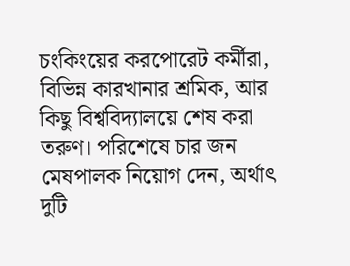চংকিংয়ের করপোরেট কর্মীরা, বিভিন্ন কারখানার শ্রমিক, আর কিছু বিশ্ববিদ্যালয়ে শেষ করা তরুণ। পরিশেষে চার জন মেষপালক নিয়োগ দেন, অর্থাৎ দুটি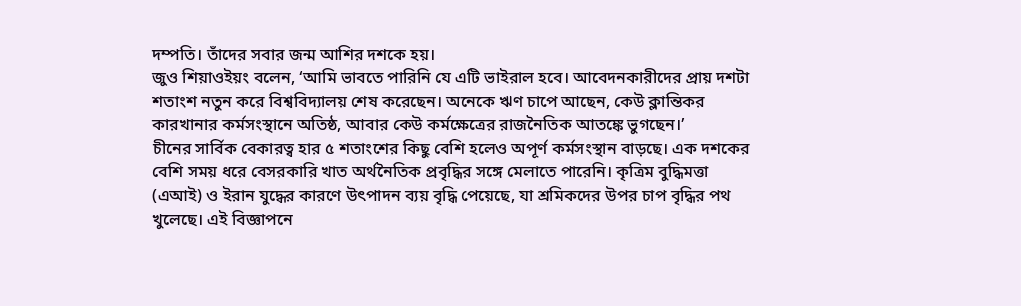দম্পতি। তাঁদের সবার জন্ম আশির দশকে হয়।
জুও শিয়াওইয়ং বলেন, ‘আমি ভাবতে পারিনি যে এটি ভাইরাল হবে। আবেদনকারীদের প্রায় দশটা শতাংশ নতুন করে বিশ্ববিদ্যালয় শেষ করেছেন। অনেকে ঋণ চাপে আছেন, কেউ ক্লান্তিকর কারখানার কর্মসংস্থানে অতিষ্ঠ, আবার কেউ কর্মক্ষেত্রের রাজনৈতিক আতঙ্কে ভুগছেন।’
চীনের সার্বিক বেকারত্ব হার ৫ শতাংশের কিছু বেশি হলেও অপূর্ণ কর্মসংস্থান বাড়ছে। এক দশকের বেশি সময় ধরে বেসরকারি খাত অর্থনৈতিক প্রবৃদ্ধির সঙ্গে মেলাতে পারেনি। কৃত্রিম বুদ্ধিমত্তা (এআই) ও ইরান যুদ্ধের কারণে উৎপাদন ব্যয় বৃদ্ধি পেয়েছে, যা শ্রমিকদের উপর চাপ বৃদ্ধির পথ খুলেছে। এই বিজ্ঞাপনে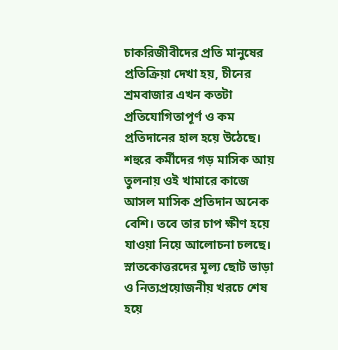চাকরিজীবীদের প্রতি মানুষের প্রতিক্রিয়া দেখা হয়, চীনের শ্রমবাজার এখন কতটা প্রতিযোগিতাপূর্ণ ও কম প্রতিদানের হাল হয়ে উঠেছে।
শহুরে কর্মীদের গড় মাসিক আয় তুলনায় ওই খামারে কাজে আসল মাসিক প্রতিদান অনেক বেশি। তবে তার চাপ ক্ষীণ হয়ে যাওয়া নিয়ে আলোচনা চলছে। স্নাতকোত্তরদের মূল্য ছোট ভাড়া ও নিত্যপ্রয়োজনীয় খরচে শেষ হয়ে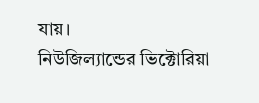যায়।
নিউজিল্যান্ডের ভিক্টোরিয়া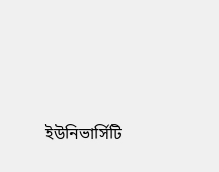ইউনিভার্সিটি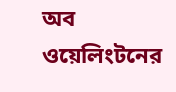অব ওয়েলিংটনের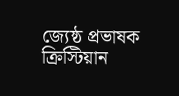জ্যেষ্ঠ প্রভাষক ক্রিস্টিয়ান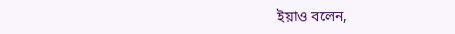ইয়াও বলেন,